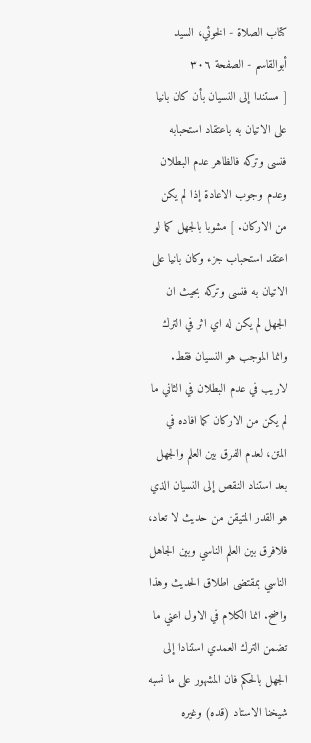كتاب الصلاة - الخوئي، السيد أبوالقاسم - الصفحة ٣٠٦
[ مستندا إلى النسيان بأن كان بانيا على الاتيان به باعتقاد استحبابه فنسى وتركه فالظاهر عدم البطلان وعدم وجوب الاعادة إذا لم يكن من الاركان. ] مشوبا بالجهل كما لو اعتقد استحباب جزء وكان بانيا على الاتيان به فنسى وتركه بحيث ان الجهل لم يكن له اي اثر في الترك وانما الموجب هو النسيان فقط. لاريب في عدم البطلان في الثاني ما لم يكن من الاركان كما افاده في المتن، لعدم الفرق بين العلم والجهل بعد استناد النقص إلى النسيان الذي هو القدر المتيقن من حديث لا تعاد، فلافرق بين العلم الناسي وبين الجاهل الناسي بمقتضى اطلاق الحديث وهذا واضح. انما الكلام في الاول اعني ما تضمن الترك العمدي استنادا إلى الجهل بالحكم فان المشهور على ما نسبه شيخنا الاستاد (قده) وغيره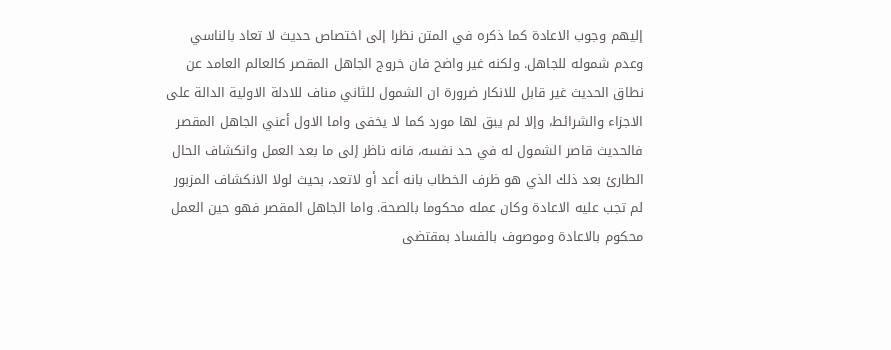إليهم وجوب الاعادة كما ذكره في المتن نظرا إلى اختصاص حديث لا تعاد بالناسي وعدم شموله للجاهل. ولكنه غير واضح فان خروج الجاهل المقصر كالعالم العامد عن نطاق الحديث غير قابل للانكار ضرورة ان الشمول للثاني مناف للادلة الاولية الدالة على الاجزاء والشرائط، وإلا لم يبق لها مورد كما لا يخفى واما الاول أعني الجاهل المقصر فالحديث قاصر الشمول له في حد نفسه، فانه ناظر إلى ما بعد العمل وانكشاف الحال الطارئ بعد ذلك الذي هو ظرف الخطاب بانه أعد أو لاتعد، بحيث لولا الانكشاف المزبور لم تجب عليه الاعادة وكان عمله محكوما بالصحة. واما الجاهل المقصر فهو حين العمل محكوم بالاعادة وموصوف بالفساد بمقتضى